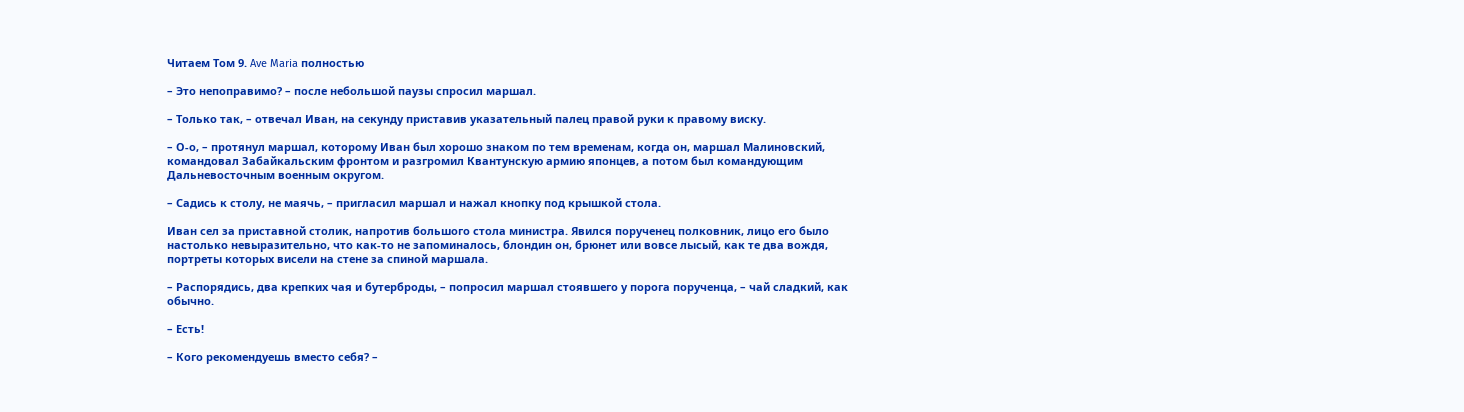Читаем Том 9. Ave Maria полностью

– Это непоправимо? – после небольшой паузы спросил маршал.

– Только так, – отвечал Иван, на секунду приставив указательный палец правой руки к правому виску.

– О-о, – протянул маршал, которому Иван был хорошо знаком по тем временам, когда он, маршал Малиновский, командовал Забайкальским фронтом и разгромил Квантунскую армию японцев, а потом был командующим Дальневосточным военным округом.

– Садись к столу, не маячь, – пригласил маршал и нажал кнопку под крышкой стола.

Иван сел за приставной столик, напротив большого стола министра. Явился порученец полковник, лицо его было настолько невыразительно, что как-то не запоминалось, блондин он, брюнет или вовсе лысый, как те два вождя, портреты которых висели на стене за спиной маршала.

– Распорядись, два крепких чая и бутерброды, – попросил маршал стоявшего у порога порученца, – чай сладкий, как обычно.

– Есть!

– Кого рекомендуешь вместо себя? –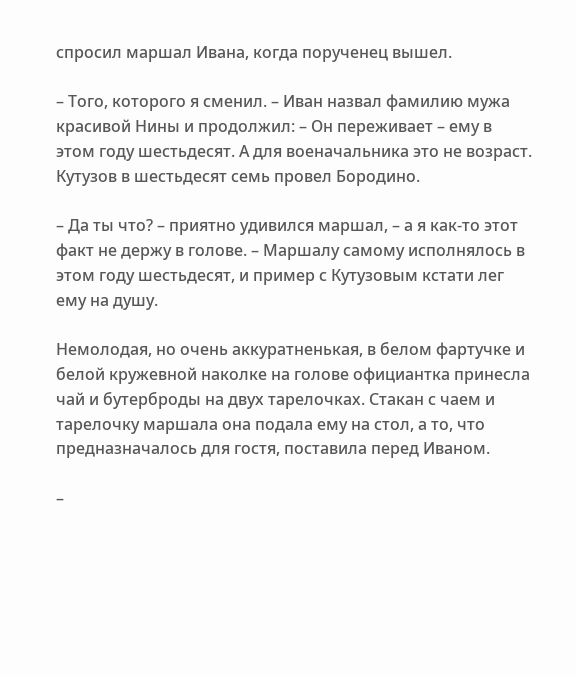спросил маршал Ивана, когда порученец вышел.

– Того, которого я сменил. – Иван назвал фамилию мужа красивой Нины и продолжил: – Он переживает – ему в этом году шестьдесят. А для военачальника это не возраст. Кутузов в шестьдесят семь провел Бородино.

– Да ты что? – приятно удивился маршал, – а я как-то этот факт не держу в голове. – Маршалу самому исполнялось в этом году шестьдесят, и пример с Кутузовым кстати лег ему на душу.

Немолодая, но очень аккуратненькая, в белом фартучке и белой кружевной наколке на голове официантка принесла чай и бутерброды на двух тарелочках. Стакан с чаем и тарелочку маршала она подала ему на стол, а то, что предназначалось для гостя, поставила перед Иваном.

–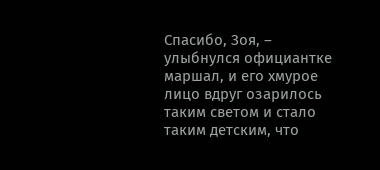Спасибо, Зоя, – улыбнулся официантке маршал, и его хмурое лицо вдруг озарилось таким светом и стало таким детским, что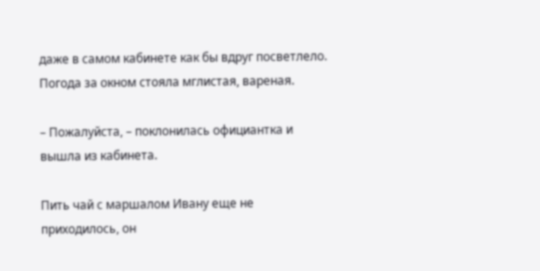даже в самом кабинете как бы вдруг посветлело. Погода за окном стояла мглистая, вареная.

– Пожалуйста, – поклонилась официантка и вышла из кабинета.

Пить чай с маршалом Ивану еще не приходилось, он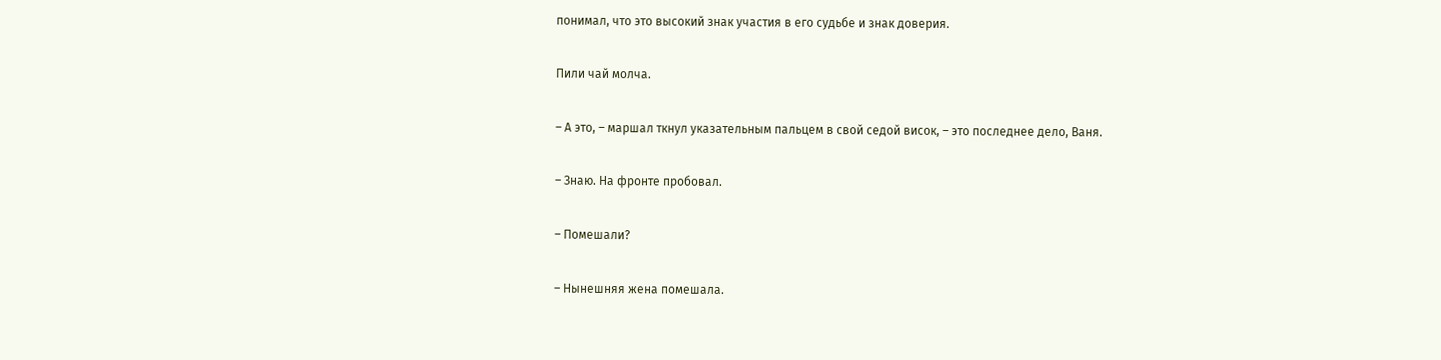понимал, что это высокий знак участия в его судьбе и знак доверия.

Пили чай молча.

– А это, – маршал ткнул указательным пальцем в свой седой висок, – это последнее дело, Ваня.

– Знаю. На фронте пробовал.

– Помешали?

– Нынешняя жена помешала.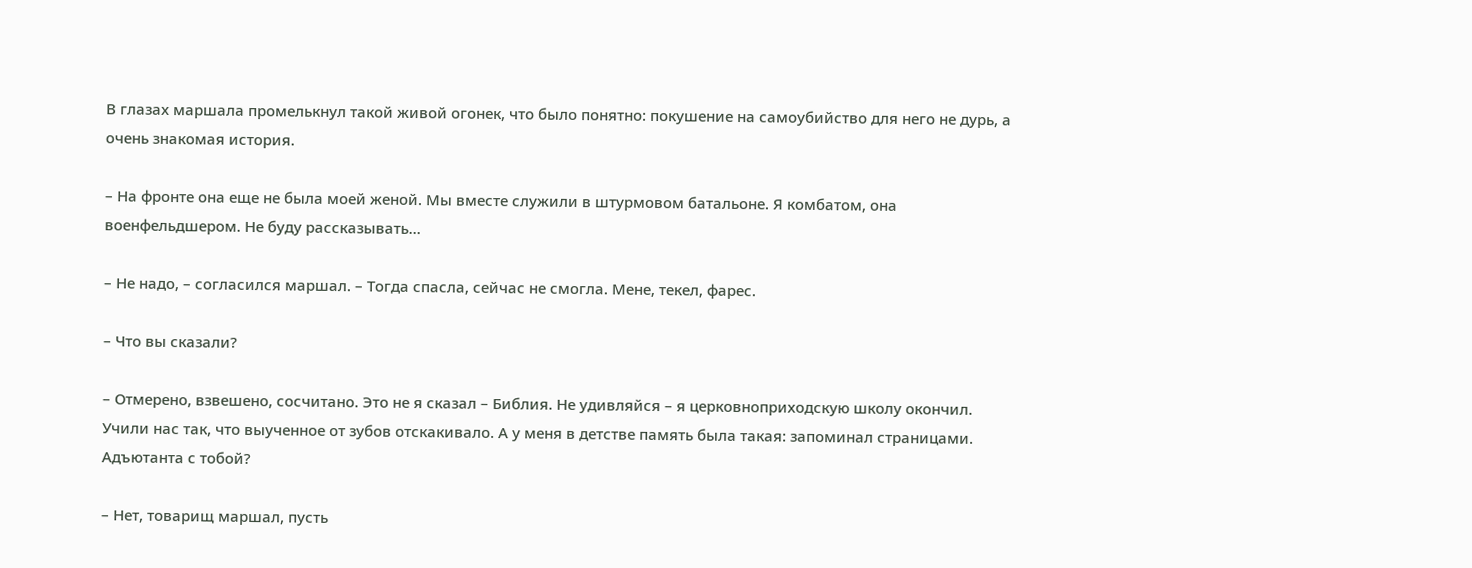В глазах маршала промелькнул такой живой огонек, что было понятно: покушение на самоубийство для него не дурь, а очень знакомая история.

– На фронте она еще не была моей женой. Мы вместе служили в штурмовом батальоне. Я комбатом, она военфельдшером. Не буду рассказывать…

– Не надо, – согласился маршал. – Тогда спасла, сейчас не смогла. Мене, текел, фарес.

– Что вы сказали?

– Отмерено, взвешено, сосчитано. Это не я сказал – Библия. Не удивляйся – я церковноприходскую школу окончил. Учили нас так, что выученное от зубов отскакивало. А у меня в детстве память была такая: запоминал страницами. Адъютанта с тобой?

– Нет, товарищ маршал, пусть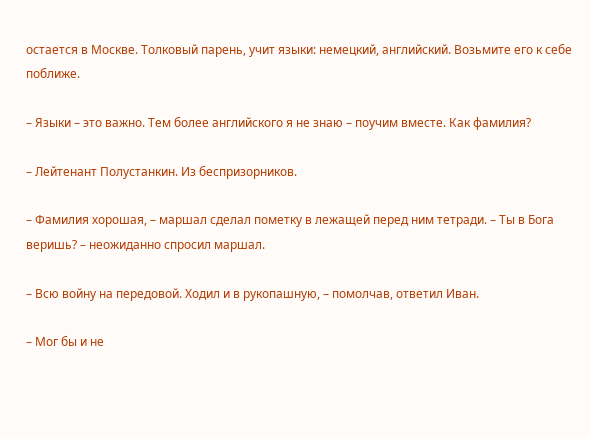остается в Москве. Толковый парень, учит языки: немецкий, английский. Возьмите его к себе поближе.

– Языки – это важно. Тем более английского я не знаю – поучим вместе. Как фамилия?

– Лейтенант Полустанкин. Из беспризорников.

– Фамилия хорошая, – маршал сделал пометку в лежащей перед ним тетради. – Ты в Бога веришь? – неожиданно спросил маршал.

– Всю войну на передовой. Ходил и в рукопашную, – помолчав, ответил Иван.

– Мог бы и не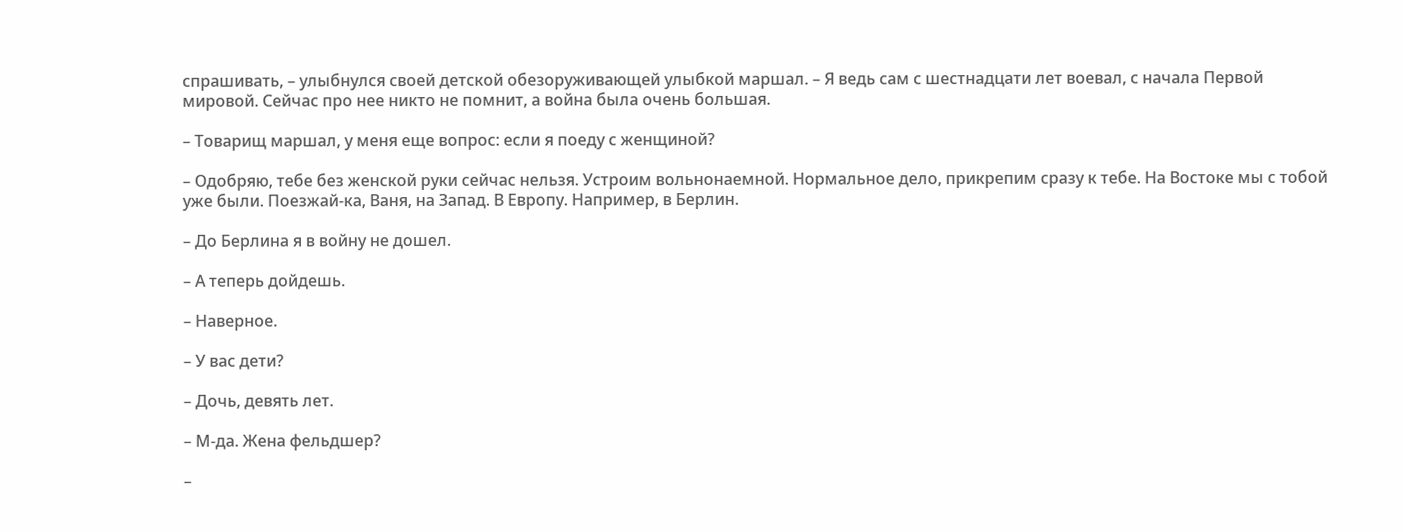спрашивать, – улыбнулся своей детской обезоруживающей улыбкой маршал. – Я ведь сам с шестнадцати лет воевал, с начала Первой мировой. Сейчас про нее никто не помнит, а война была очень большая.

– Товарищ маршал, у меня еще вопрос: если я поеду с женщиной?

– Одобряю, тебе без женской руки сейчас нельзя. Устроим вольнонаемной. Нормальное дело, прикрепим сразу к тебе. На Востоке мы с тобой уже были. Поезжай-ка, Ваня, на Запад. В Европу. Например, в Берлин.

– До Берлина я в войну не дошел.

– А теперь дойдешь.

– Наверное.

– У вас дети?

– Дочь, девять лет.

– М-да. Жена фельдшер?

–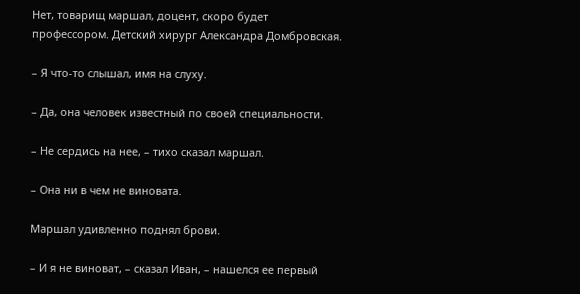Нет, товарищ маршал, доцент, скоро будет профессором. Детский хирург Александра Домбровская.

– Я что-то слышал, имя на слуху.

– Да, она человек известный по своей специальности.

– Не сердись на нее, – тихо сказал маршал.

– Она ни в чем не виновата.

Маршал удивленно поднял брови.

– И я не виноват, – сказал Иван, – нашелся ее первый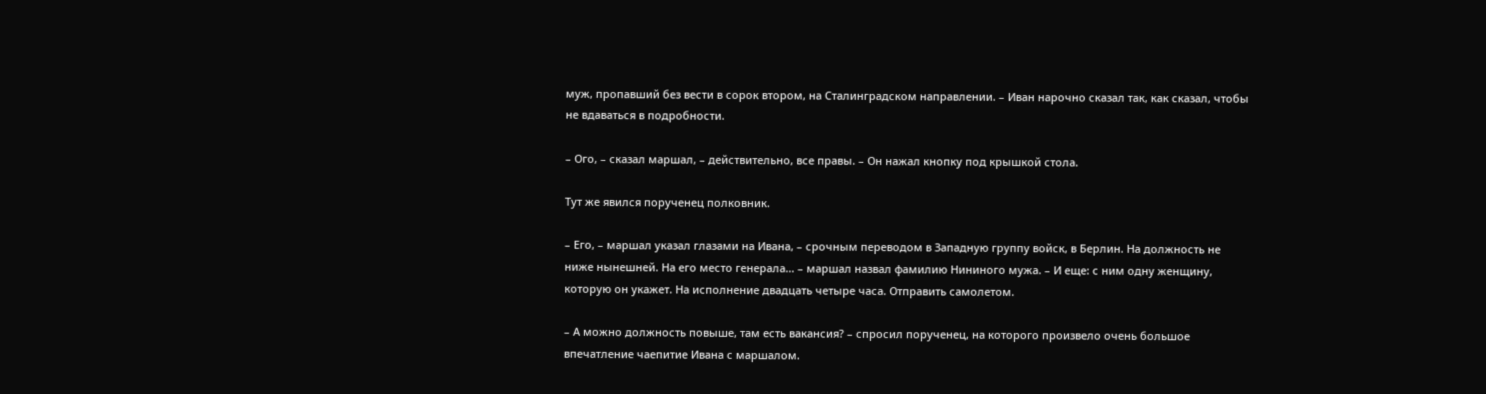муж, пропавший без вести в сорок втором, на Сталинградском направлении. – Иван нарочно сказал так, как сказал, чтобы не вдаваться в подробности.

– Ого, – сказал маршал, – действительно, все правы. – Он нажал кнопку под крышкой стола.

Тут же явился порученец полковник.

– Его, – маршал указал глазами на Ивана, – срочным переводом в Западную группу войск, в Берлин. На должность не ниже нынешней. На его место генерала… – маршал назвал фамилию Нининого мужа. – И еще: с ним одну женщину, которую он укажет. На исполнение двадцать четыре часа. Отправить самолетом.

– А можно должность повыше, там есть вакансия? – спросил порученец, на которого произвело очень большое впечатление чаепитие Ивана с маршалом.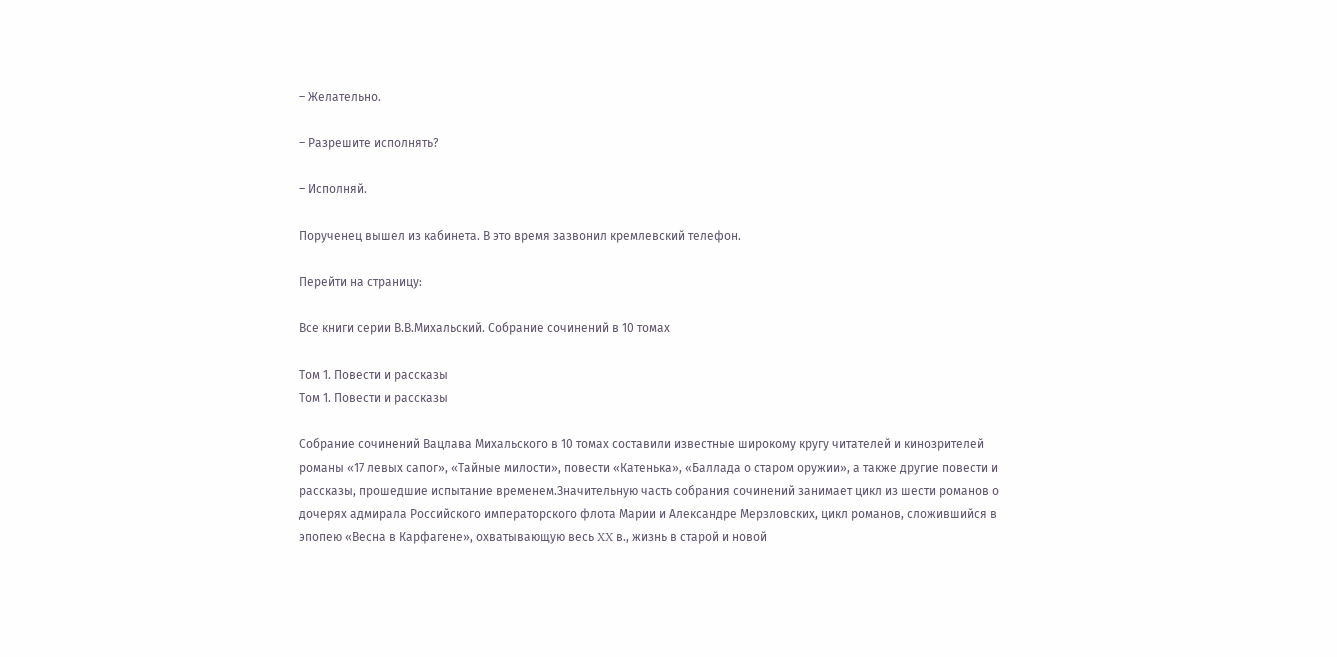– Желательно.

– Разрешите исполнять?

– Исполняй.

Порученец вышел из кабинета. В это время зазвонил кремлевский телефон.

Перейти на страницу:

Все книги серии В.В.Михальский. Собрание сочинений в 10 томах

Том 1. Повести и рассказы
Том 1. Повести и рассказы

Собрание сочинений Вацлава Михальского в 10 томах составили известные широкому кругу читателей и кинозрителей романы «17 левых сапог», «Тайные милости», повести «Катенька», «Баллада о старом оружии», а также другие повести и рассказы, прошедшие испытание временем.Значительную часть собрания сочинений занимает цикл из шести романов о дочерях адмирала Российского императорского флота Марии и Александре Мерзловских, цикл романов, сложившийся в эпопею «Весна в Карфагене», охватывающую весь XX в., жизнь в старой и новой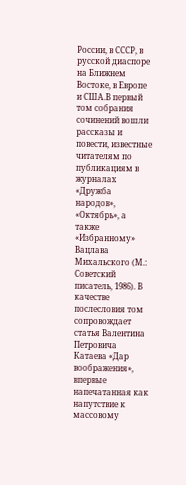России, в СССР, в русской диаспоре на Ближнем Востоке, в Европе и США.В первый том собрания сочинений вошли рассказы и повести, известные читателям по публикациям в журналах «Дружба народов», «Октябрь», а также «Избранному» Вацлава Михальского (М.: Советский писатель, 1986). В качестве послесловия том сопровождает статья Валентина Петровича Катаева «Дар воображения», впервые напечатанная как напутствие к массовому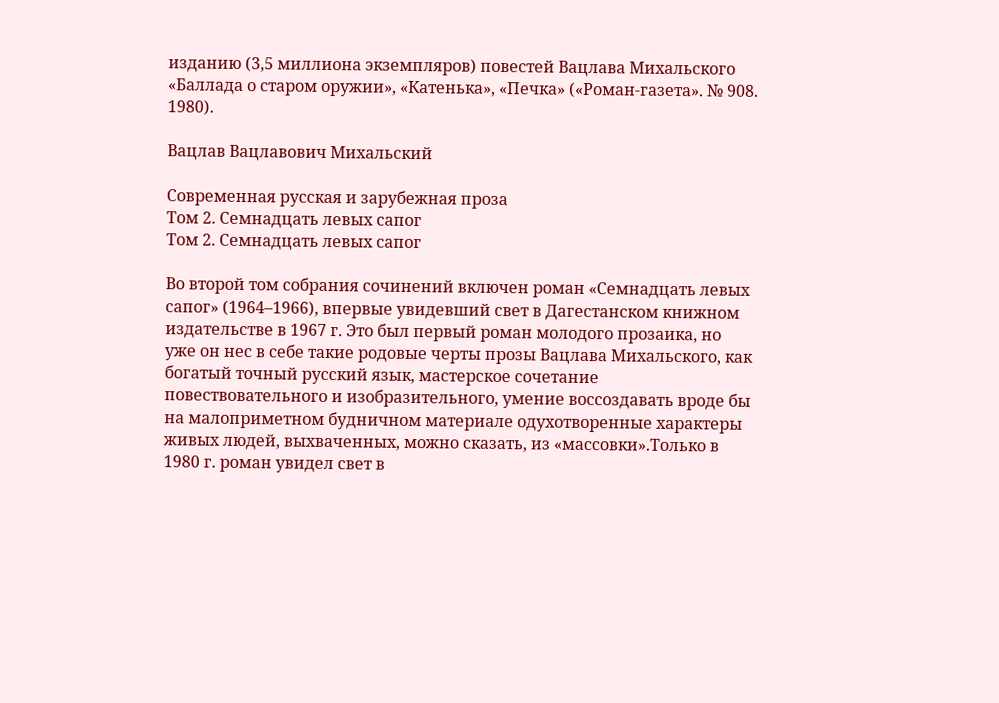изданию (3,5 миллиона экземпляров) повестей Вацлава Михальского «Баллада о старом оружии», «Катенька», «Печка» («Роман-газета». № 908. 1980).

Вацлав Вацлавович Михальский

Современная русская и зарубежная проза
Том 2. Семнадцать левых сапог
Том 2. Семнадцать левых сапог

Во второй том собрания сочинений включен роман «Семнадцать левых сапог» (1964–1966), впервые увидевший свет в Дагестанском книжном издательстве в 1967 г. Это был первый роман молодого прозаика, но уже он нес в себе такие родовые черты прозы Вацлава Михальского, как богатый точный русский язык, мастерское сочетание повествовательного и изобразительного, умение воссоздавать вроде бы на малоприметном будничном материале одухотворенные характеры живых людей, выхваченных, можно сказать, из «массовки».Только в 1980 г. роман увидел свет в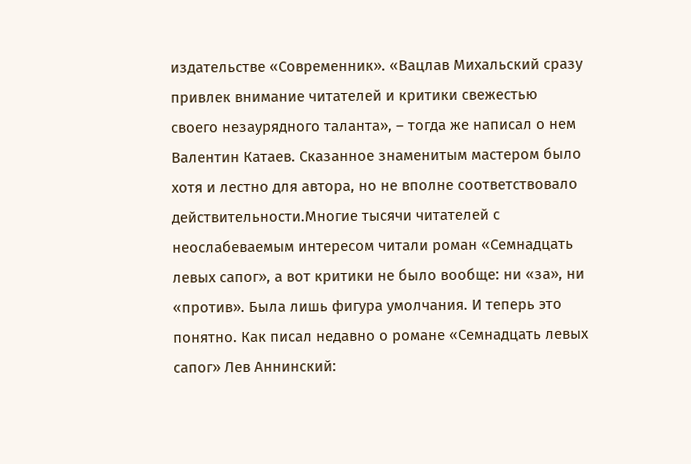издательстве «Современник». «Вацлав Михальский сразу привлек внимание читателей и критики свежестью своего незаурядного таланта», – тогда же написал о нем Валентин Катаев. Сказанное знаменитым мастером было хотя и лестно для автора, но не вполне соответствовало действительности.Многие тысячи читателей с неослабеваемым интересом читали роман «Семнадцать левых сапог», а вот критики не было вообще: ни «за», ни «против». Была лишь фигура умолчания. И теперь это понятно. Как писал недавно о романе «Семнадцать левых сапог» Лев Аннинский: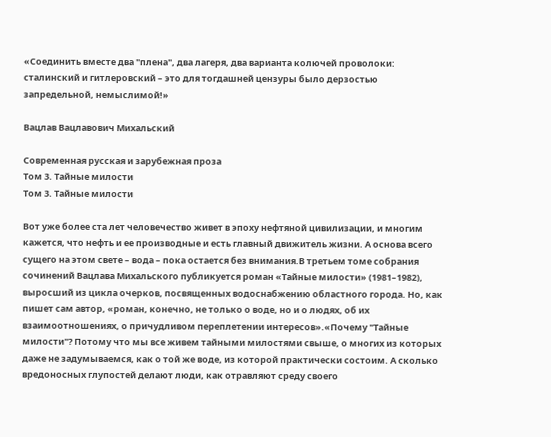«Соединить вместе два "плена", два лагеря, два варианта колючей проволоки: сталинский и гитлеровский – это для тогдашней цензуры было дерзостью запредельной, немыслимой!»

Вацлав Вацлавович Михальский

Современная русская и зарубежная проза
Том 3. Тайные милости
Том 3. Тайные милости

Вот уже более ста лет человечество живет в эпоху нефтяной цивилизации, и многим кажется, что нефть и ее производные и есть главный движитель жизни. А основа всего сущего на этом свете – вода – пока остается без внимания.В третьем томе собрания сочинений Вацлава Михальского публикуется роман «Тайные милости» (1981–1982), выросший из цикла очерков, посвященных водоснабжению областного города. Но, как пишет сам автор, «роман, конечно, не только о воде, но и о людях, об их взаимоотношениях, о причудливом переплетении интересов».«Почему "Тайные милости"? Потому что мы все живем тайными милостями свыше, о многих из которых даже не задумываемся, как о той же воде, из которой практически состоим. А сколько вредоносных глупостей делают люди, как отравляют среду своего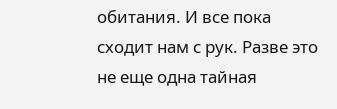обитания. И все пока сходит нам с рук. Разве это не еще одна тайная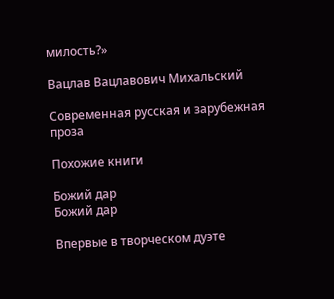милость?»

Вацлав Вацлавович Михальский

Современная русская и зарубежная проза

Похожие книги

Божий дар
Божий дар

Впервые в творческом дуэте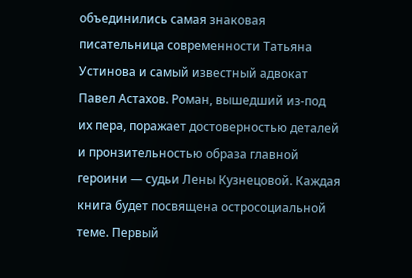объединились самая знаковая писательница современности Татьяна Устинова и самый известный адвокат Павел Астахов. Роман, вышедший из-под их пера, поражает достоверностью деталей и пронзительностью образа главной героини — судьи Лены Кузнецовой. Каждая книга будет посвящена остросоциальной теме. Первый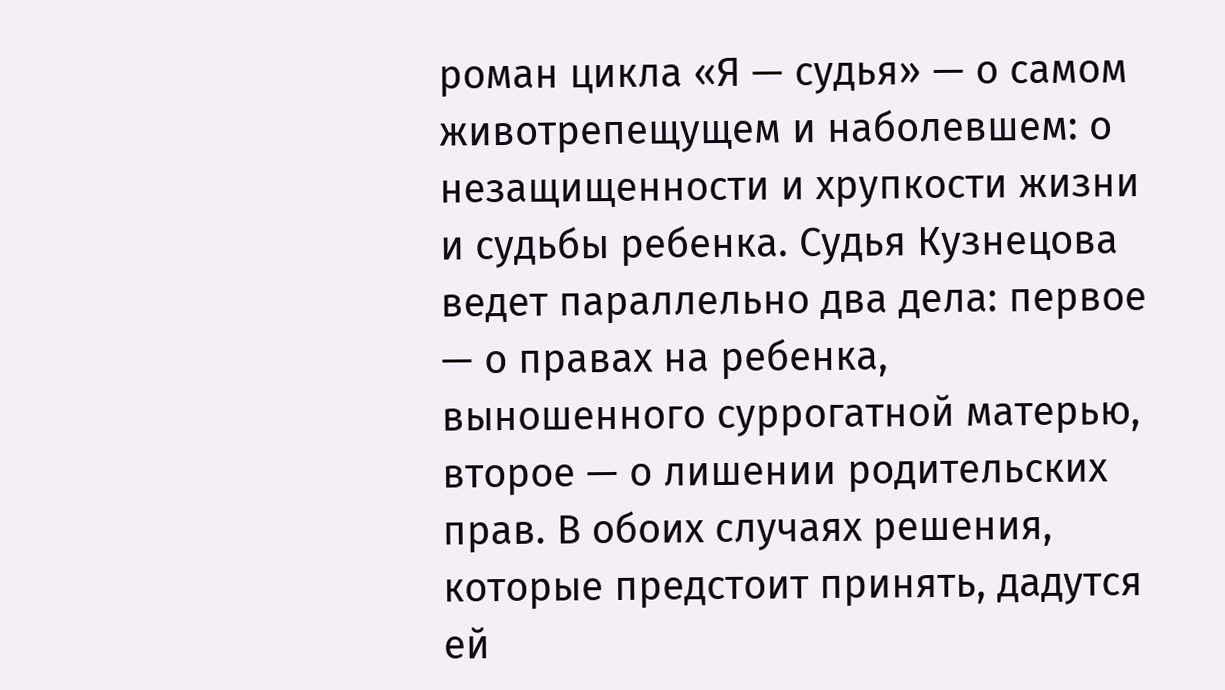роман цикла «Я — судья» — о самом животрепещущем и наболевшем: о незащищенности и хрупкости жизни и судьбы ребенка. Судья Кузнецова ведет параллельно два дела: первое — о правах на ребенка, выношенного суррогатной матерью, второе — о лишении родительских прав. В обоих случаях решения, которые предстоит принять, дадутся ей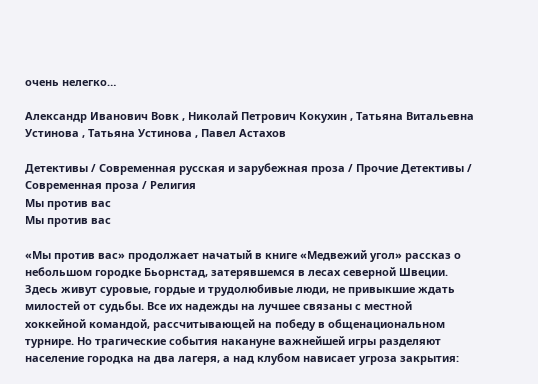очень нелегко…

Александр Иванович Вовк , Николай Петрович Кокухин , Татьяна Витальевна Устинова , Татьяна Устинова , Павел Астахов

Детективы / Современная русская и зарубежная проза / Прочие Детективы / Современная проза / Религия
Мы против вас
Мы против вас

«Мы против вас» продолжает начатый в книге «Медвежий угол» рассказ о небольшом городке Бьорнстад, затерявшемся в лесах северной Швеции. Здесь живут суровые, гордые и трудолюбивые люди, не привыкшие ждать милостей от судьбы. Все их надежды на лучшее связаны с местной хоккейной командой, рассчитывающей на победу в общенациональном турнире. Но трагические события накануне важнейшей игры разделяют население городка на два лагеря, а над клубом нависает угроза закрытия: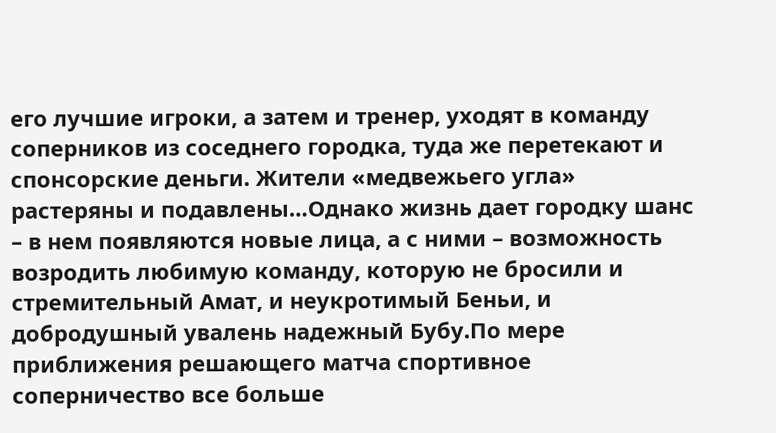его лучшие игроки, а затем и тренер, уходят в команду соперников из соседнего городка, туда же перетекают и спонсорские деньги. Жители «медвежьего угла» растеряны и подавлены…Однако жизнь дает городку шанс – в нем появляются новые лица, а с ними – возможность возродить любимую команду, которую не бросили и стремительный Амат, и неукротимый Беньи, и добродушный увалень надежный Бубу.По мере приближения решающего матча спортивное соперничество все больше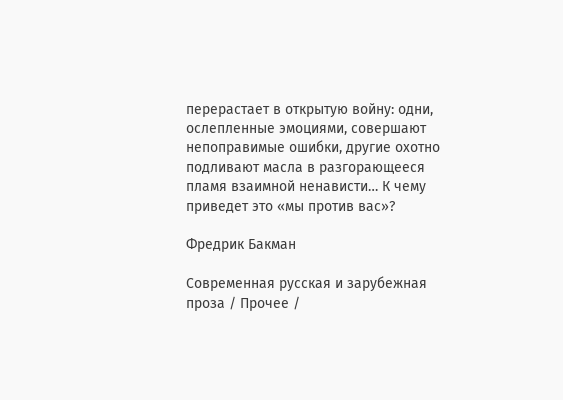перерастает в открытую войну: одни, ослепленные эмоциями, совершают непоправимые ошибки, другие охотно подливают масла в разгорающееся пламя взаимной ненависти… К чему приведет это «мы против вас»?

Фредрик Бакман

Современная русская и зарубежная проза / Прочее /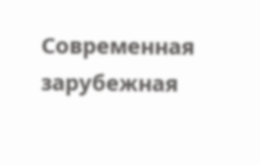Современная зарубежная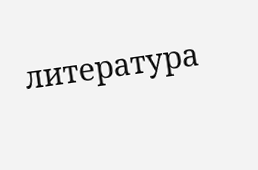литература